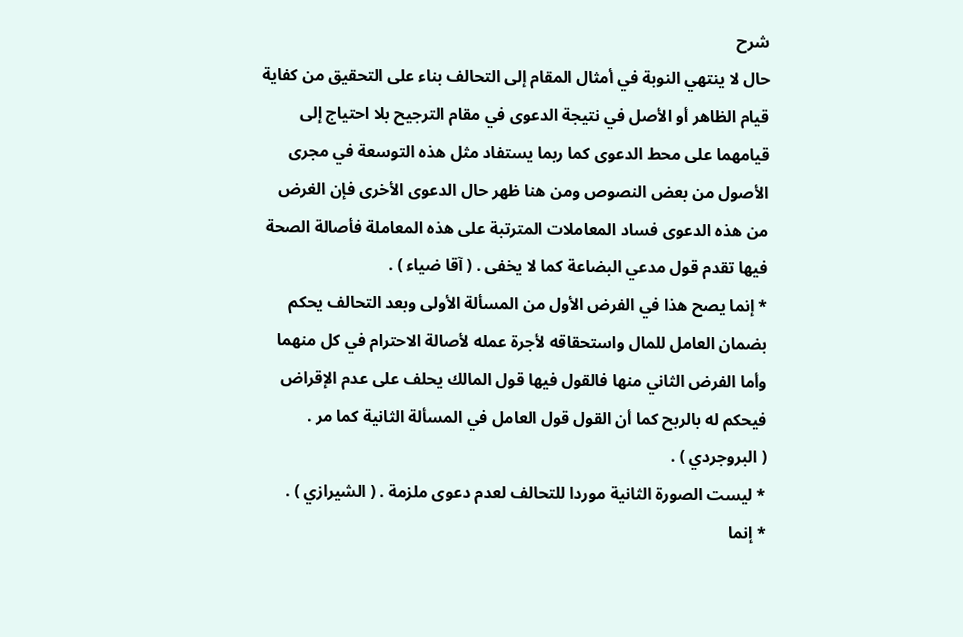شرح
حال لا ينتهي النوبة في أمثال المقام إلى التحالف بناء على التحقيق من كفاية
قيام الظاهر أو الأصل في نتيجة الدعوى في مقام الترجيح بلا احتياج إلى
قيامهما على محط الدعوى كما ربما يستفاد مثل هذه التوسعة في مجرى
الأصول من بعض النصوص ومن هنا ظهر حال الدعوى الأخرى فإن الغرض
من هذه الدعوى فساد المعاملات المترتبة على هذه المعاملة فأصالة الصحة
فيها تقدم قول مدعي البضاعة كما لا يخفى . ( آقا ضياء ) .
* إنما يصح هذا في الفرض الأول من المسألة الأولى وبعد التحالف يحكم
بضمان العامل للمال واستحقاقه لأجرة عمله لأصالة الاحترام في كل منهما
وأما الفرض الثاني منها فالقول فيها قول المالك يحلف على عدم الإقراض
فيحكم له بالربح كما أن القول قول العامل في المسألة الثانية كما مر .
( البروجردي ) .
* ليست الصورة الثانية موردا للتحالف لعدم دعوى ملزمة . ( الشيرازي ) .
* إنما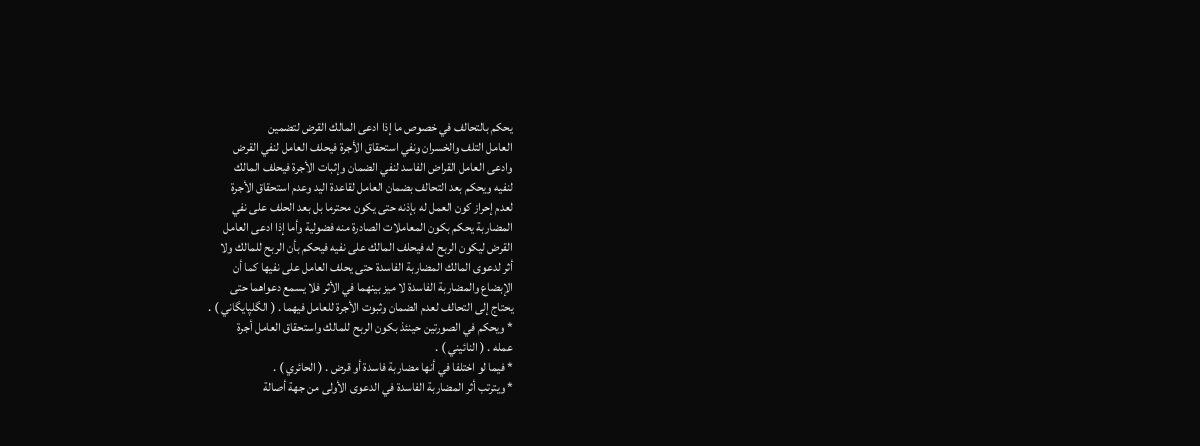يحكم بالتحالف في خصوص ما إذا ادعى المالك القرض لتضمين
العامل التلف والخسران ونفي استحقاق الأجرة فيحلف العامل لنفي القرض
وادعى العامل القراض الفاسد لنفي الضمان وإثبات الأجرة فيحلف المالك
لنفيه ويحكم بعد التحالف بضمان العامل لقاعدة اليد وعدم استحقاق الأجرة
لعدم إحراز كون العمل له بإذنه حتى يكون محترما بل بعد الحلف على نفي
المضاربة يحكم بكون المعاملات الصادرة منه فضولية وأما إذا ادعى العامل
القرض ليكون الربح له فيحلف المالك على نفيه فيحكم بأن الربح للمالك ولا
أثر لدعوى المالك المضاربة الفاسدة حتى يحلف العامل على نفيها كما أن
الإبضاع والمضاربة الفاسدة لا ميز بينهما في الأثر فلا يسمع دعواهما حتى
يحتاج إلى التحالف لعدم الضمان وثبوت الأجرة للعامل فيهما . ( الگلپايگاني ) .
* ويحكم في الصورتين حينئذ بكون الربح للمالك واستحقاق العامل أجرة
عمله . ( النائيني ) .
* فيما لو اختلفا في أنها مضاربة فاسدة أو قرض . ( الحائري ) .
* ويترتب أثر المضاربة الفاسدة في الدعوى الأولى من جهة أصالة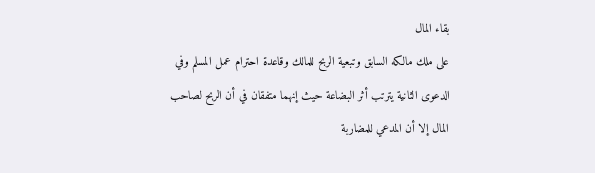بقاء المال
على ملك مالكه السابق وتبعية الربح للمالك وقاعدة احترام عمل المسلم وفي
الدعوى الثانية يترتب أثر البضاعة حيث إنهما متفقان في أن الربح لصاحب
المال إلا أن المدعي للمضاربة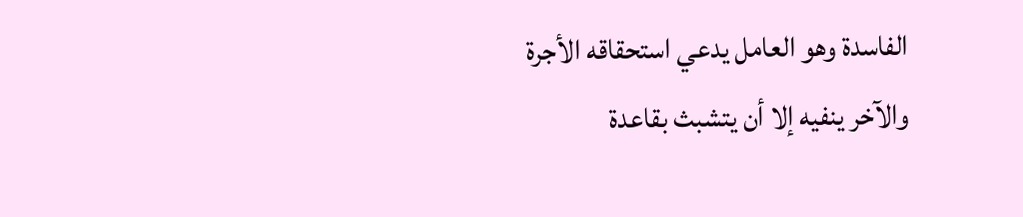الفاسدة وهو العامل يدعي استحقاقه الأجرة
والآخر ينفيه إلا أن يتشبث بقاعدة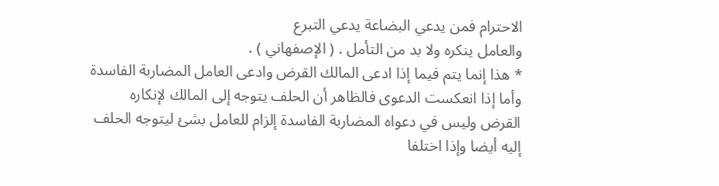الاحترام فمن يدعي البضاعة يدعي التبرع
والعامل ينكره ولا بد من التأمل . ( الإصفهاني ) .
* هذا إنما يتم فيما إذا ادعى المالك القرض وادعى العامل المضاربة الفاسدة
وأما إذا انعكست الدعوى فالظاهر أن الحلف يتوجه إلى المالك لإنكاره
القرض وليس في دعواه المضاربة الفاسدة إلزام للعامل بشئ ليتوجه الحلف
إليه أيضا وإذا اختلفا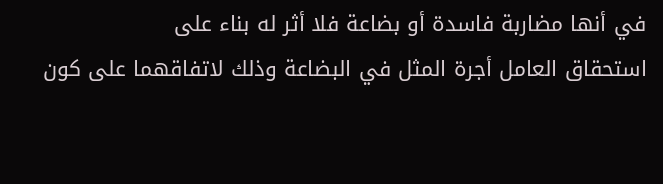في أنها مضاربة فاسدة أو بضاعة فلا أثر له بناء على
استحقاق العامل أجرة المثل في البضاعة وذلك لاتفاقهما على كون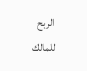الربح
للمالك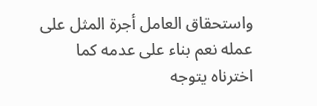واستحقاق العامل أجرة المثل على عمله نعم بناء على عدمه كما
اخترناه يتوجه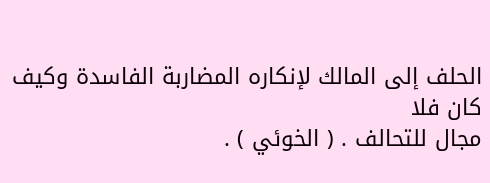الحلف إلى المالك لإنكاره المضاربة الفاسدة وكيف كان فلا
مجال للتحالف . ( الخوئي ) .